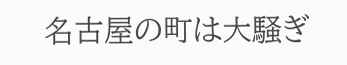名古屋の町は大騒ぎ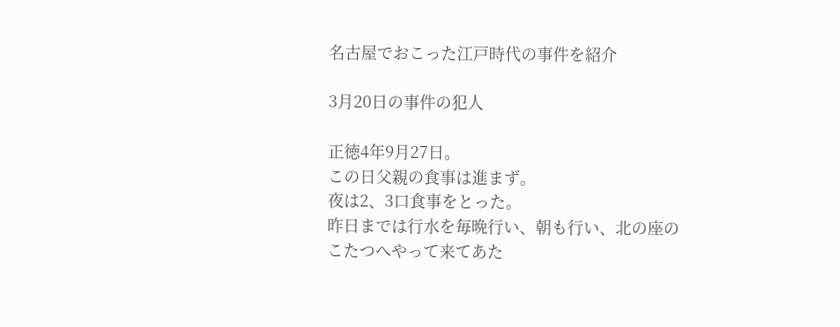名古屋でおこった江戸時代の事件を紹介

3月20日の事件の犯人

正徳4年9月27日。
この日父親の食事は進まず。
夜は2、3口食事をとった。
昨日までは行水を毎晩行い、朝も行い、北の座のこたつへやって来てあた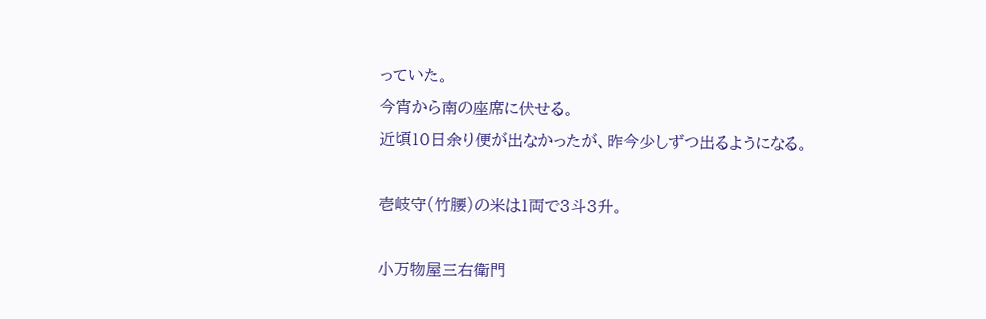っていた。
今宵から南の座席に伏せる。
近頃10日余り便が出なかったが、昨今少しずつ出るようになる。

壱岐守(竹腰)の米は1両で3斗3升。

小万物屋三右衛門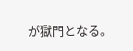が獄門となる。